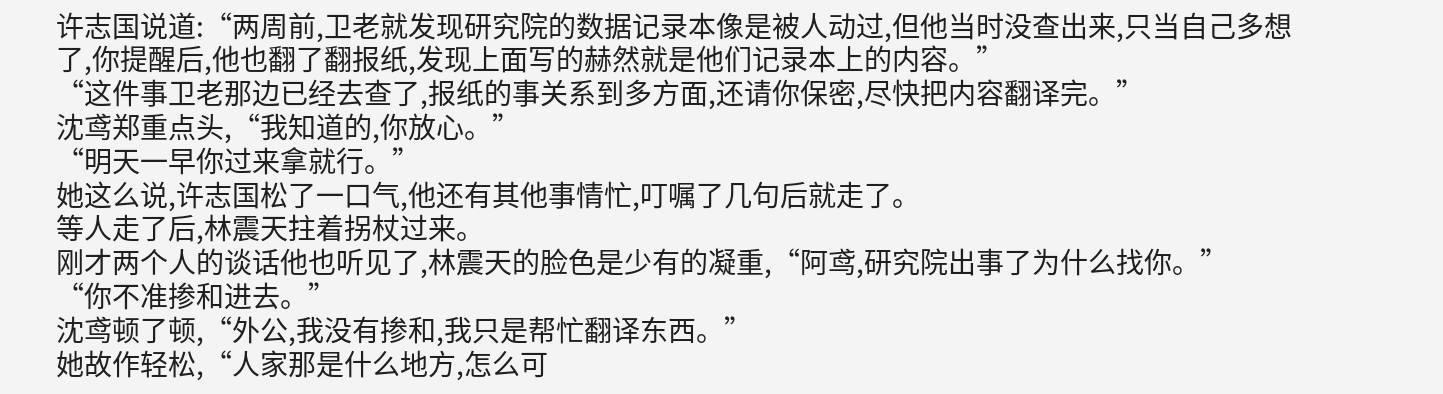许志国说道:“两周前,卫老就发现研究院的数据记录本像是被人动过,但他当时没查出来,只当自己多想了,你提醒后,他也翻了翻报纸,发现上面写的赫然就是他们记录本上的内容。”
“这件事卫老那边已经去查了,报纸的事关系到多方面,还请你保密,尽快把内容翻译完。”
沈鸢郑重点头,“我知道的,你放心。”
“明天一早你过来拿就行。”
她这么说,许志国松了一口气,他还有其他事情忙,叮嘱了几句后就走了。
等人走了后,林震天拄着拐杖过来。
刚才两个人的谈话他也听见了,林震天的脸色是少有的凝重,“阿鸢,研究院出事了为什么找你。”
“你不准掺和进去。”
沈鸢顿了顿,“外公,我没有掺和,我只是帮忙翻译东西。”
她故作轻松,“人家那是什么地方,怎么可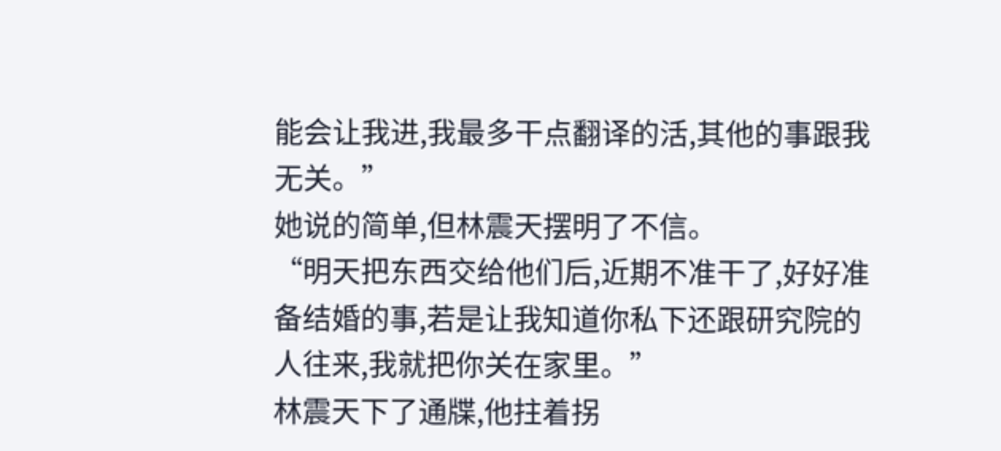能会让我进,我最多干点翻译的活,其他的事跟我无关。”
她说的简单,但林震天摆明了不信。
“明天把东西交给他们后,近期不准干了,好好准备结婚的事,若是让我知道你私下还跟研究院的人往来,我就把你关在家里。”
林震天下了通牒,他拄着拐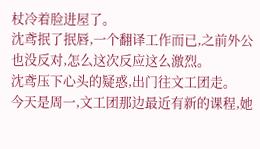杖冷着脸进屋了。
沈鸢抿了抿唇,一个翻译工作而已,之前外公也没反对,怎么这次反应这么激烈。
沈鸢压下心头的疑惑,出门往文工团走。
今天是周一,文工团那边最近有新的课程,她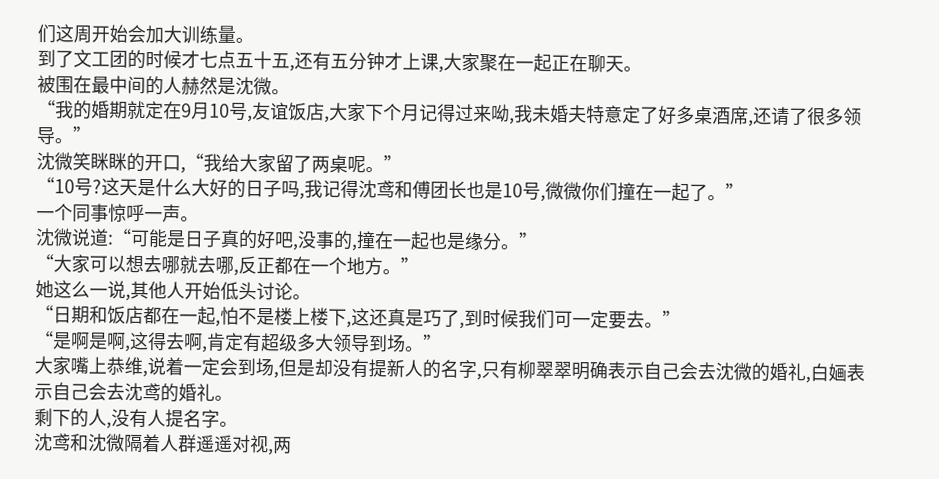们这周开始会加大训练量。
到了文工团的时候才七点五十五,还有五分钟才上课,大家聚在一起正在聊天。
被围在最中间的人赫然是沈微。
“我的婚期就定在9月10号,友谊饭店,大家下个月记得过来呦,我未婚夫特意定了好多桌酒席,还请了很多领导。”
沈微笑眯眯的开口,“我给大家留了两桌呢。”
“10号?这天是什么大好的日子吗,我记得沈鸢和傅团长也是10号,微微你们撞在一起了。”
一个同事惊呼一声。
沈微说道:“可能是日子真的好吧,没事的,撞在一起也是缘分。”
“大家可以想去哪就去哪,反正都在一个地方。”
她这么一说,其他人开始低头讨论。
“日期和饭店都在一起,怕不是楼上楼下,这还真是巧了,到时候我们可一定要去。”
“是啊是啊,这得去啊,肯定有超级多大领导到场。”
大家嘴上恭维,说着一定会到场,但是却没有提新人的名字,只有柳翠翠明确表示自己会去沈微的婚礼,白婳表示自己会去沈鸢的婚礼。
剩下的人,没有人提名字。
沈鸢和沈微隔着人群遥遥对视,两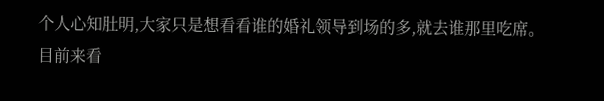个人心知肚明,大家只是想看看谁的婚礼领导到场的多,就去谁那里吃席。
目前来看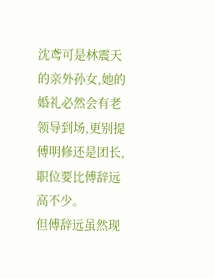沈鸢可是林震天的亲外孙女,她的婚礼必然会有老领导到场,更别提傅明修还是团长,职位要比傅辞远高不少。
但傅辞远虽然现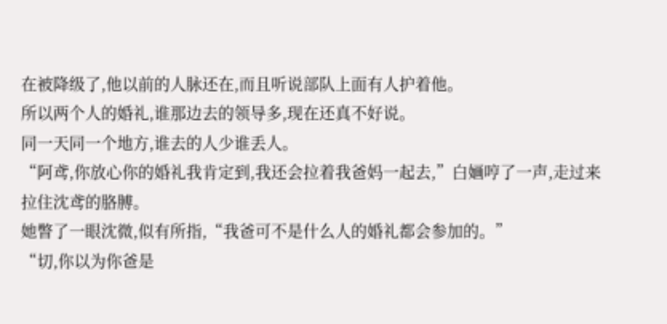在被降级了,他以前的人脉还在,而且听说部队上面有人护着他。
所以两个人的婚礼,谁那边去的领导多,现在还真不好说。
同一天同一个地方,谁去的人少谁丢人。
“阿鸢,你放心你的婚礼我肯定到,我还会拉着我爸妈一起去,”白婳哼了一声,走过来拉住沈鸢的胳膊。
她瞥了一眼沈微,似有所指,“我爸可不是什么人的婚礼都会参加的。”
“切,你以为你爸是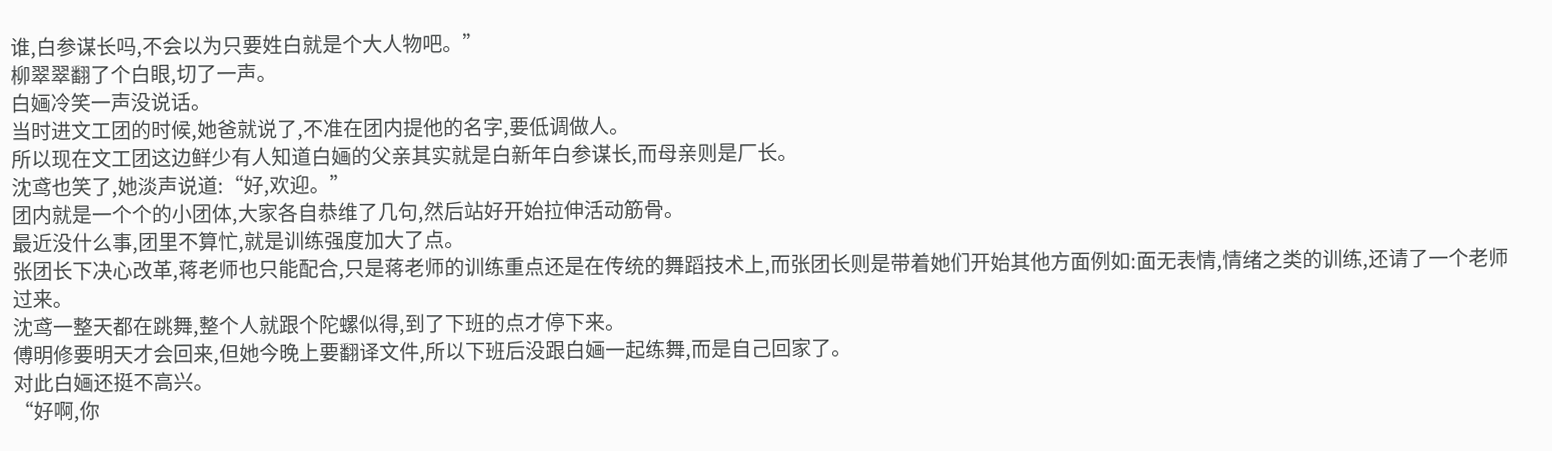谁,白参谋长吗,不会以为只要姓白就是个大人物吧。”
柳翠翠翻了个白眼,切了一声。
白婳冷笑一声没说话。
当时进文工团的时候,她爸就说了,不准在团内提他的名字,要低调做人。
所以现在文工团这边鲜少有人知道白婳的父亲其实就是白新年白参谋长,而母亲则是厂长。
沈鸢也笑了,她淡声说道:“好,欢迎。”
团内就是一个个的小团体,大家各自恭维了几句,然后站好开始拉伸活动筋骨。
最近没什么事,团里不算忙,就是训练强度加大了点。
张团长下决心改革,蒋老师也只能配合,只是蒋老师的训练重点还是在传统的舞蹈技术上,而张团长则是带着她们开始其他方面例如:面无表情,情绪之类的训练,还请了一个老师过来。
沈鸢一整天都在跳舞,整个人就跟个陀螺似得,到了下班的点才停下来。
傅明修要明天才会回来,但她今晚上要翻译文件,所以下班后没跟白婳一起练舞,而是自己回家了。
对此白婳还挺不高兴。
“好啊,你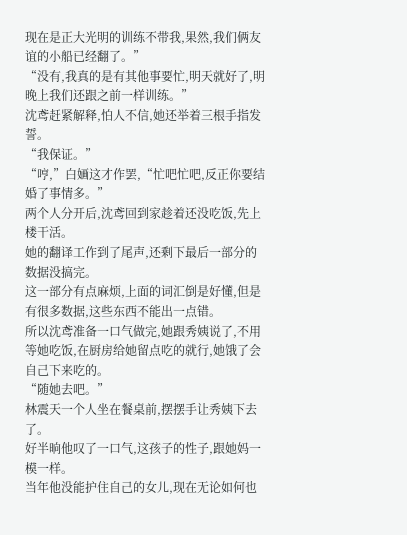现在是正大光明的训练不带我,果然,我们俩友谊的小船已经翻了。”
“没有,我真的是有其他事要忙,明天就好了,明晚上我们还跟之前一样训练。”
沈鸢赶紧解释,怕人不信,她还举着三根手指发誓。
“我保证。”
“哼,”白婳这才作罢,“忙吧忙吧,反正你要结婚了事情多。”
两个人分开后,沈鸢回到家趁着还没吃饭,先上楼干活。
她的翻译工作到了尾声,还剩下最后一部分的数据没搞完。
这一部分有点麻烦,上面的词汇倒是好懂,但是有很多数据,这些东西不能出一点错。
所以沈鸢准备一口气做完,她跟秀姨说了,不用等她吃饭,在厨房给她留点吃的就行,她饿了会自己下来吃的。
“随她去吧。”
林震天一个人坐在餐桌前,摆摆手让秀姨下去了。
好半晌他叹了一口气,这孩子的性子,跟她妈一模一样。
当年他没能护住自己的女儿,现在无论如何也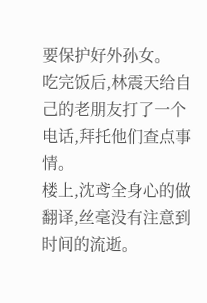要保护好外孙女。
吃完饭后,林震天给自己的老朋友打了一个电话,拜托他们查点事情。
楼上,沈鸢全身心的做翻译,丝毫没有注意到时间的流逝。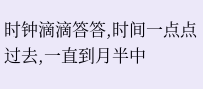时钟滴滴答答,时间一点点过去,一直到月半中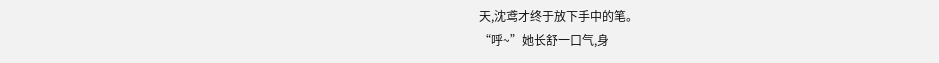天,沈鸢才终于放下手中的笔。
“呼~”她长舒一口气,身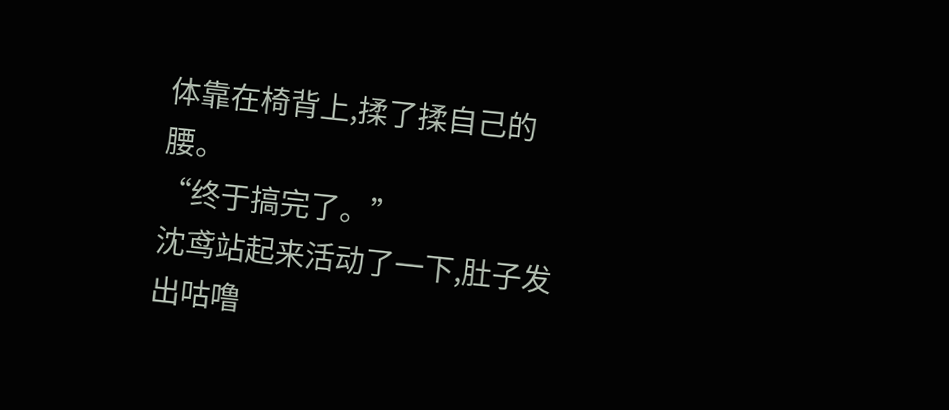体靠在椅背上,揉了揉自己的腰。
“终于搞完了。”
沈鸢站起来活动了一下,肚子发出咕噜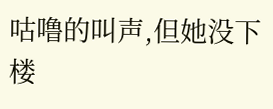咕噜的叫声,但她没下楼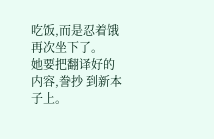吃饭,而是忍着饿再次坐下了。
她要把翻译好的内容,誊抄 到新本子上。